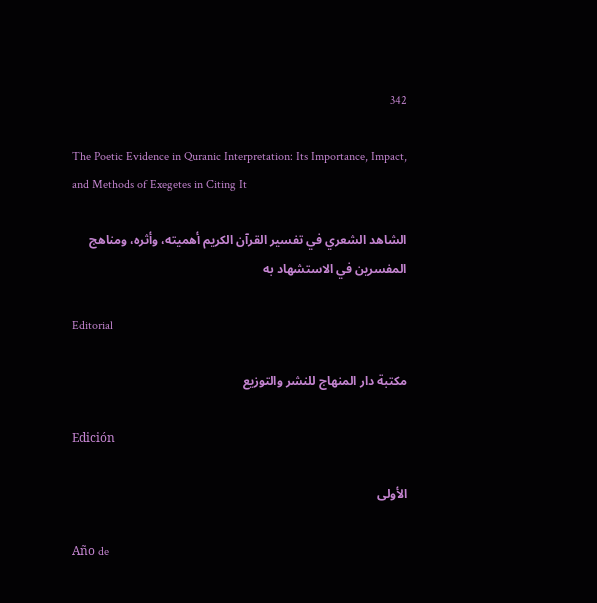342

The Poetic Evidence in Quranic Interpretation: Its Importance, Impact, and Methods of Exegetes in Citing It

الشاهد الشعري في تفسير القرآن الكريم أهميته، وأثره، ومناهج المفسرين في الاستشهاد به

Editorial

مكتبة دار المنهاج للنشر والتوزيع

Edición

الأولى

Año de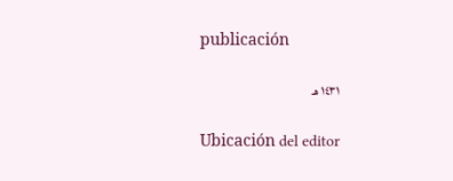publicación

١٤٣١ هـ

Ubicación del editor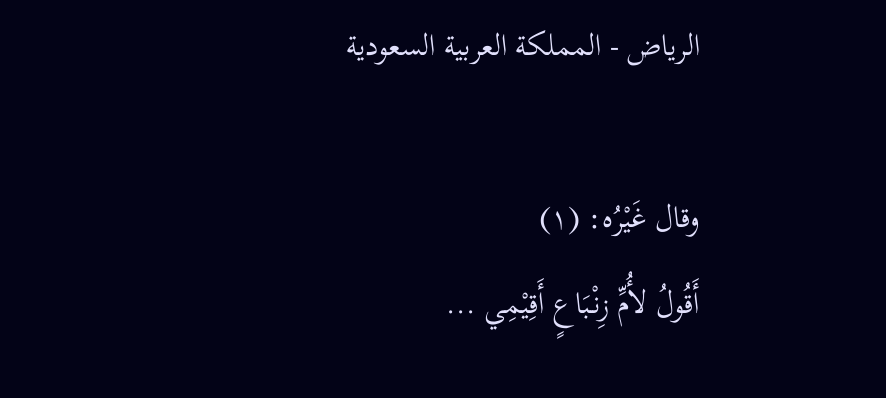الرياض - المملكة العربية السعودية

وقال غَيْرُه: (١)
أَقُولُ لأُمِّ زِنْبَاعٍ أَقِيْمِي ...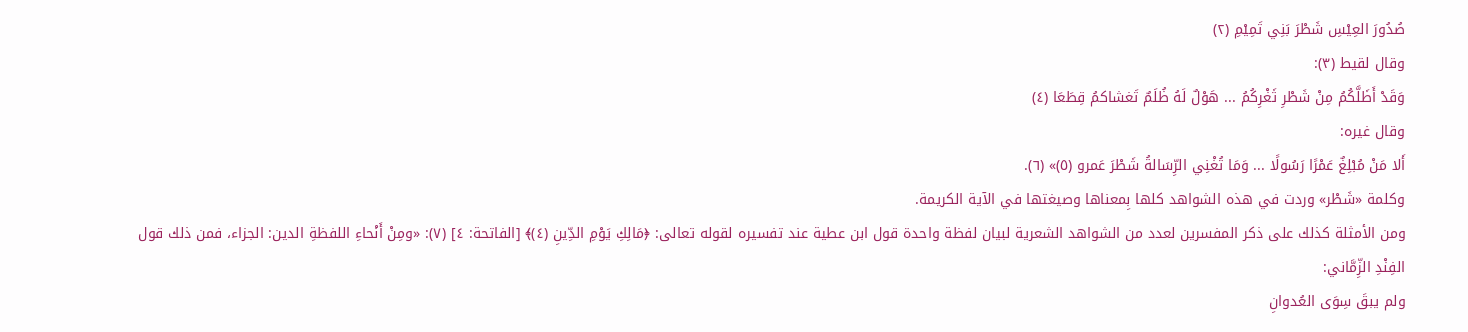صُدُورَ العِيْسِ شَطْرَ بَنِي تَمِيْمِ (٢)
وقال لقيط (٣):
وَقَدْ أَظَلَّكُمُ مِنْ شَطْرِ ثَغْرِكُمُ ... هَوْلٌ لَهُ ظُلَمٌ تَغشاكمُ قِطَعَا (٤)
وقال غيره:
أَلا مَنْ مُبْلِغٌ عَمْرًا رَسُولًا ... وَمَا تُغْنِي الرِّسَالةُ شَطْرَ عَمرو (٥)» (٦).
وكلمة «شَطْر» وردت في هذه الشواهد كلها بِمعناها وصيغتها في الآية الكريمة.
ومن الأمثلة كذلك على ذكر المفسرين لعدد من الشواهد الشعرية لبيان لفظة واحدة قول ابن عطية عند تفسيره لقوله تعالى: ﴿مَالِكِ يَوْمِ الدِّينِ (٤)﴾ [الفاتحة: ٤] (٧): «ومِنْ أَنْحاءِ اللفظةِ الدين: الجزاء، فمن ذلك قول الفِنْدِ الزِّمَّاني:
ولم يبقَ سِوَى العُدوانِ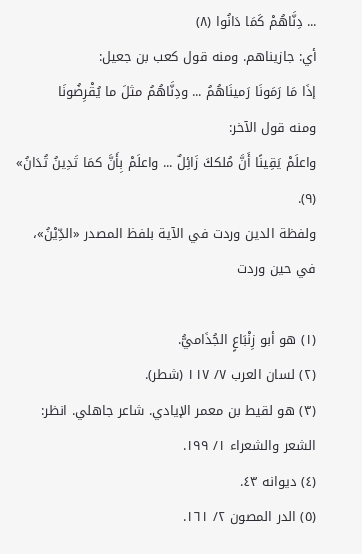... دِنَّاهُمْ كَمَا دَانُوا (٨)
أي: جازيناهم. ومنه قول كعب بن جعيل:
إذَا مَا رَمَونَا رَمينَاهُمُ ... ودِنَّاهُمُ مثلَ ما يُقْرِضُونَا
ومنه قول الآخر:
واعلَمْ يَقِينًا أَنَّ مُلككَ زَائِلٌ ... واعلَمْ بِأَنَّ كمَا تَدِينُ تُدَانُ» (٩).
ولفظة الدين وردت في الآية بلفظ المصدر «الدِّيْنُ»، في حين وردت

(١) هو أبو زِنْبَاعٍ الجُذَاميُّ.
(٢) لسان العرب ٧/ ١١٧ (شطر).
(٣) هو لقيط بن معمر الإيادي. شاعر جاهلي. انظر: الشعر والشعراء ١/ ١٩٩.
(٤) ديوانه ٤٣.
(٥) الدر المصون ٢/ ١٦١.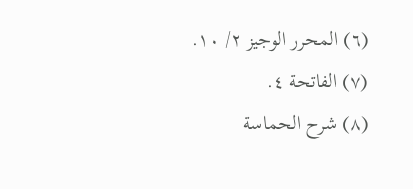(٦) المحرر الوجيز ٢/ ١٠.
(٧) الفاتحة ٤.
(٨) شرح الحماسة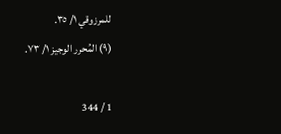للمرزوقي ١/ ٣٥.
(٩) المُحرر الوجيز ١/ ٧٣.

1 / 344